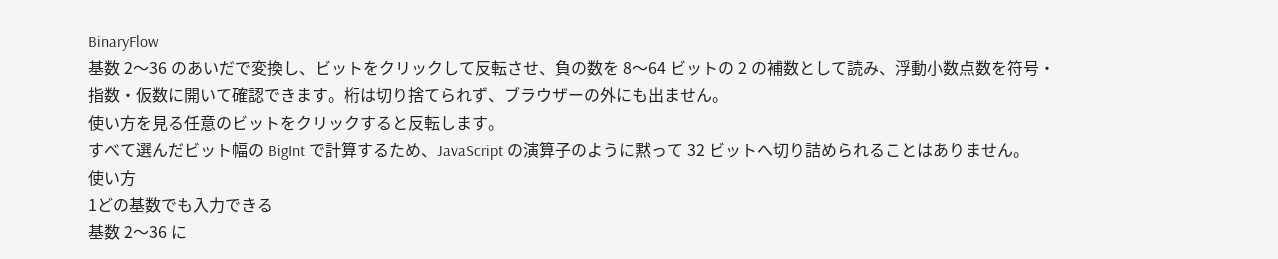BinaryFlow
基数 2〜36 のあいだで変換し、ビットをクリックして反転させ、負の数を 8〜64 ビットの 2 の補数として読み、浮動小数点数を符号・指数・仮数に開いて確認できます。桁は切り捨てられず、ブラウザーの外にも出ません。
使い方を見る任意のビットをクリックすると反転します。
すべて選んだビット幅の BigInt で計算するため、JavaScript の演算子のように黙って 32 ビットへ切り詰められることはありません。
使い方
1どの基数でも入力できる
基数 2〜36 に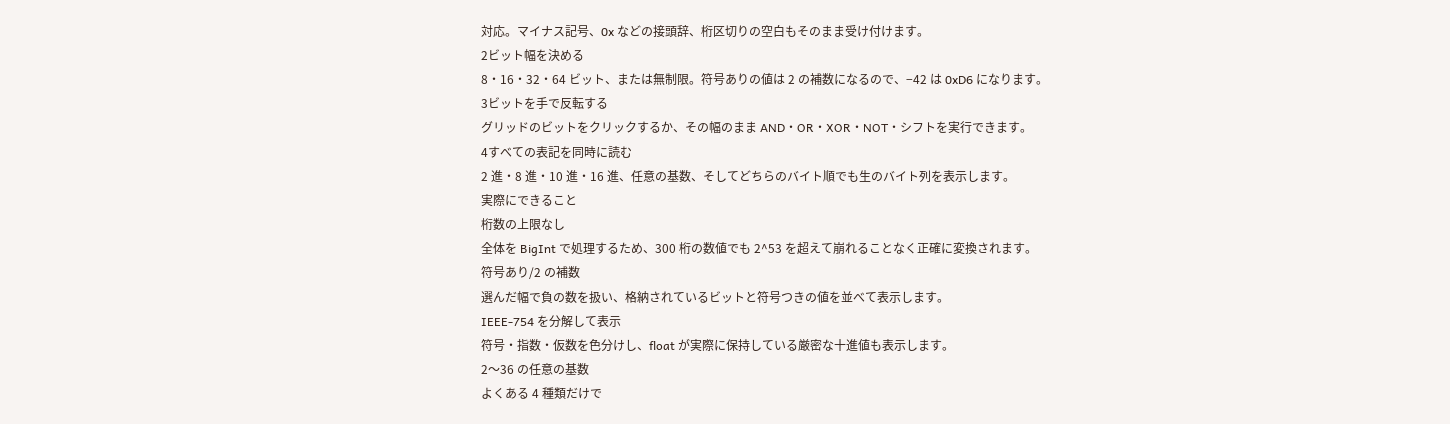対応。マイナス記号、0x などの接頭辞、桁区切りの空白もそのまま受け付けます。
2ビット幅を決める
8・16・32・64 ビット、または無制限。符号ありの値は 2 の補数になるので、−42 は 0xD6 になります。
3ビットを手で反転する
グリッドのビットをクリックするか、その幅のまま AND・OR・XOR・NOT・シフトを実行できます。
4すべての表記を同時に読む
2 進・8 進・10 進・16 進、任意の基数、そしてどちらのバイト順でも生のバイト列を表示します。
実際にできること
桁数の上限なし
全体を BigInt で処理するため、300 桁の数値でも 2^53 を超えて崩れることなく正確に変換されます。
符号あり/2 の補数
選んだ幅で負の数を扱い、格納されているビットと符号つきの値を並べて表示します。
IEEE-754 を分解して表示
符号・指数・仮数を色分けし、float が実際に保持している厳密な十進値も表示します。
2〜36 の任意の基数
よくある 4 種類だけで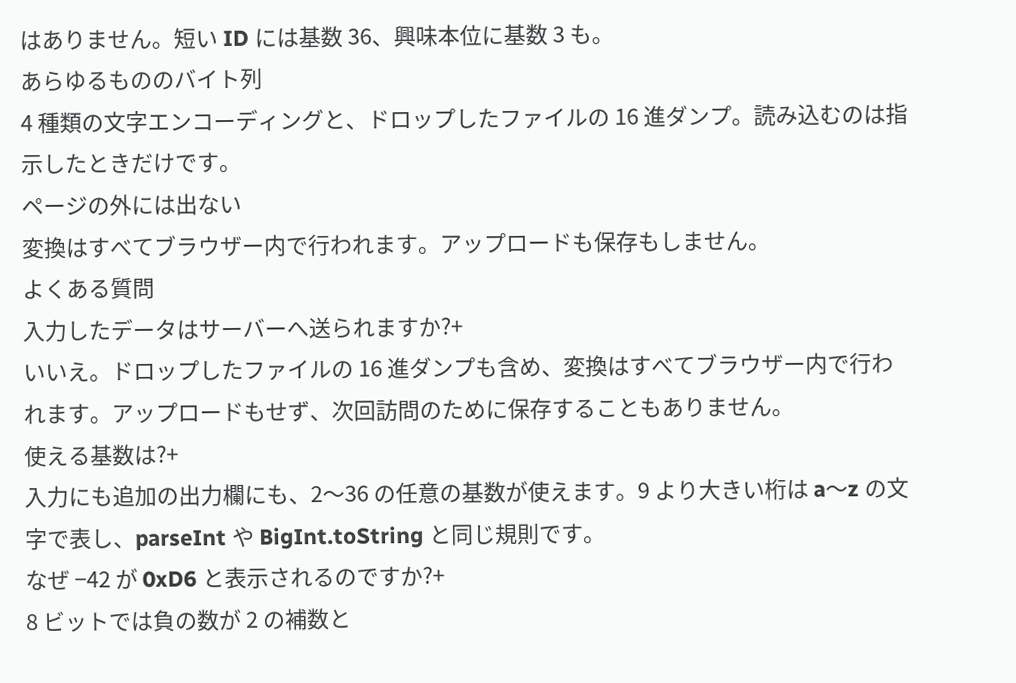はありません。短い ID には基数 36、興味本位に基数 3 も。
あらゆるもののバイト列
4 種類の文字エンコーディングと、ドロップしたファイルの 16 進ダンプ。読み込むのは指示したときだけです。
ページの外には出ない
変換はすべてブラウザー内で行われます。アップロードも保存もしません。
よくある質問
入力したデータはサーバーへ送られますか?+
いいえ。ドロップしたファイルの 16 進ダンプも含め、変換はすべてブラウザー内で行われます。アップロードもせず、次回訪問のために保存することもありません。
使える基数は?+
入力にも追加の出力欄にも、2〜36 の任意の基数が使えます。9 より大きい桁は a〜z の文字で表し、parseInt や BigInt.toString と同じ規則です。
なぜ −42 が 0xD6 と表示されるのですか?+
8 ビットでは負の数が 2 の補数と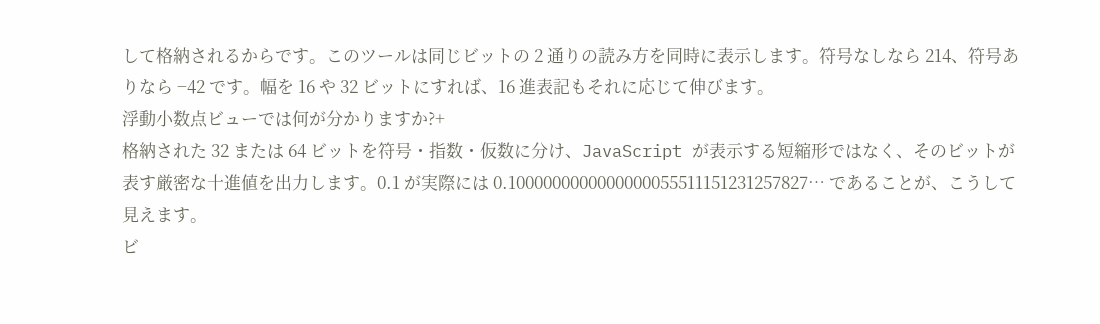して格納されるからです。このツールは同じビットの 2 通りの読み方を同時に表示します。符号なしなら 214、符号ありなら −42 です。幅を 16 や 32 ビットにすれば、16 進表記もそれに応じて伸びます。
浮動小数点ビューでは何が分かりますか?+
格納された 32 または 64 ビットを符号・指数・仮数に分け、JavaScript が表示する短縮形ではなく、そのビットが表す厳密な十進値を出力します。0.1 が実際には 0.1000000000000000055511151231257827… であることが、こうして見えます。
ビ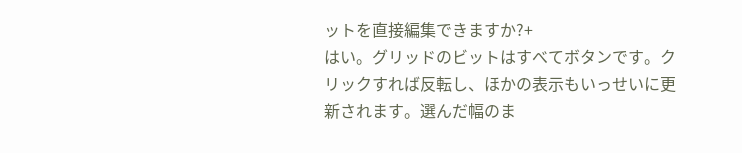ットを直接編集できますか?+
はい。グリッドのビットはすべてボタンです。クリックすれば反転し、ほかの表示もいっせいに更新されます。選んだ幅のま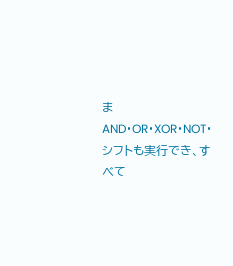ま AND・OR・XOR・NOT・シフトも実行でき、すべて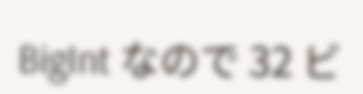BigInt なので 32 ビ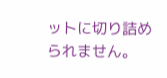ットに切り詰められません。